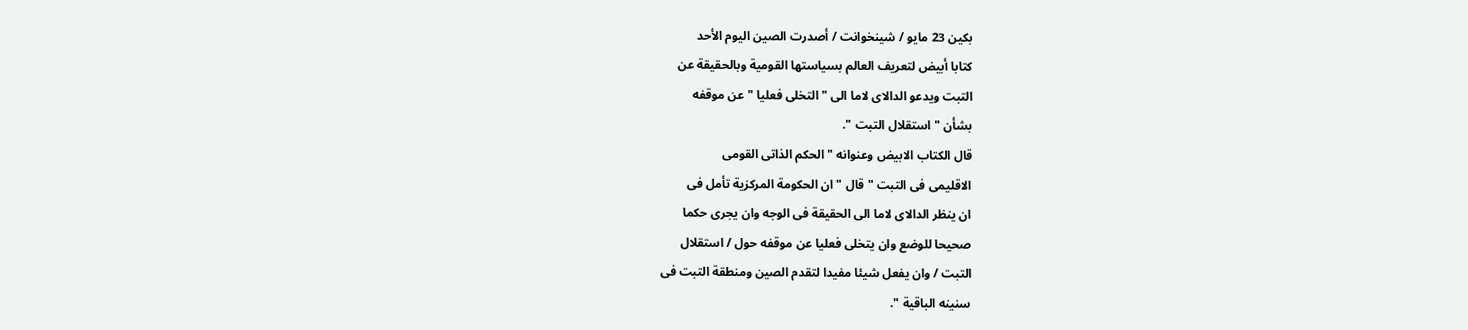بكين 23 مايو / شينخوانت / أصدرت الصين اليوم الأحد
كتابا أبيض لتعريف العالم بسياستها القومية وبالحقيقة عن
التبت ويدعو الدالاى لاما الى " التخلى فعليا " عن موقفه
بشأن " استقلال التبت ".
قال الكتاب الابيض وعنوانه " الحكم الذاتى القومى
الاقليمى فى التبت " قال " ان الحكومة المركزية تأمل فى
ان ينظر الدالاى لاما الى الحقيقة فى الوجه وان يجرى حكما
صحيحا للوضع وان يتخلى فعليا عن موقفه حول / استقلال
التبت / وان يفعل شيئا مفيدا لتقدم الصين ومنطقة التبت فى
سنينه الباقية ".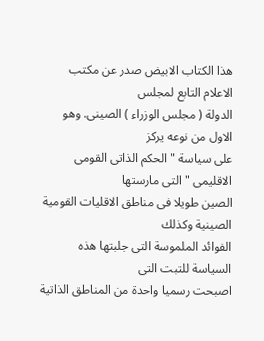هذا الكتاب الابيض صدر عن مكتب الاعلام التابع لمجلس
الدولة ( مجلس الوزراء ) الصينى. وهو الاول من نوعه يركز
على سياسة " الحكم الذاتى القومى الاقليمى " التى مارستها
الصين طويلا فى مناطق الاقليات القومية الصينية وكذلك
الفوائد الملموسة التى جلبتها هذه السياسة للتبت التى
اصبحت رسميا واحدة من المناطق الذاتية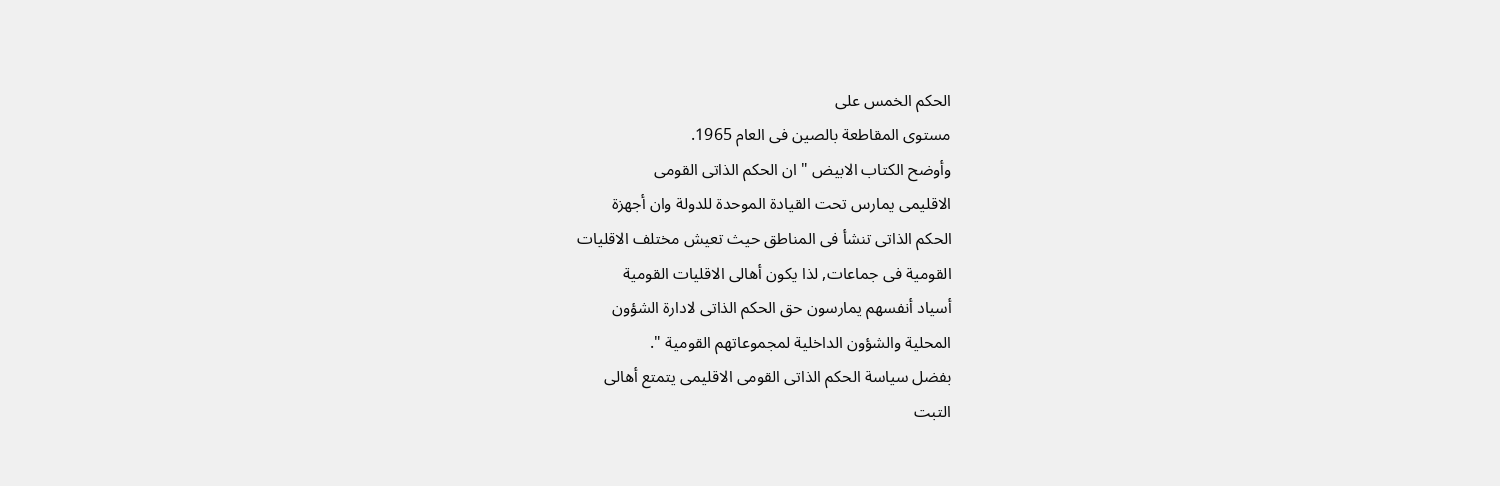الحكم الخمس على
مستوى المقاطعة بالصين فى العام 1965.
وأوضح الكتاب الابيض " ان الحكم الذاتى القومى
الاقليمى يمارس تحت القيادة الموحدة للدولة وان أجهزة
الحكم الذاتى تنشأ فى المناطق حيث تعيش مختلف الاقليات
القومية فى جماعات, لذا يكون أهالى الاقليات القومية
أسياد أنفسهم يمارسون حق الحكم الذاتى لادارة الشؤون
المحلية والشؤون الداخلية لمجموعاتهم القومية ".
بفضل سياسة الحكم الذاتى القومى الاقليمى يتمتع أهالى
التبت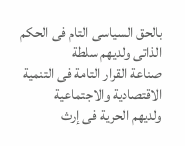بالحق السياسى التام فى الحكم الذاتى ولديهم سلطة
صناعة القرار التامة فى التنمية الاقتصادية والاجتماعية
ولديهم الحرية فى إرث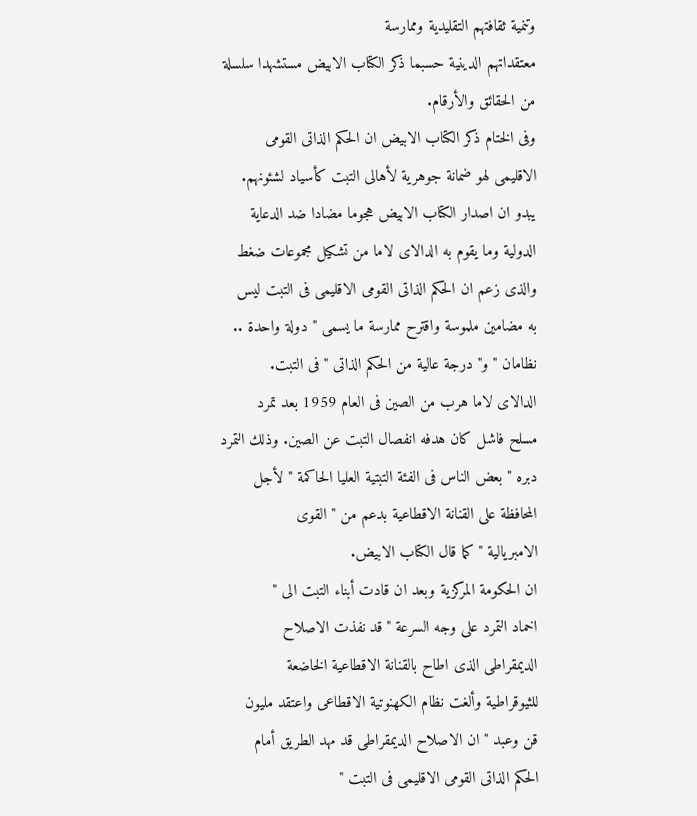وتنمية ثقافتهم التقليدية وممارسة
معتقداتهم الدينية حسبما ذكر الكتاب الابيض مستشهدا سلسلة
من الحقائق والأرقام.
وفى الختام ذكر الكتاب الابيض ان الحكم الذاتى القومى
الاقليمى لهو ضمانة جوهرية لأهالى التبت كأسياد لشئونهم.
يبدو ان اصدار الكتاب الابيض هجوما مضادا ضد الدعاية
الدولية وما يقوم به الدالاى لاما من تشكيل مجموعات ضغط
والذى زعم ان الحكم الذاتى القومى الاقليمى فى التبت ليس
به مضامين ملموسة واقترح ممارسة ما يسمى " دولة واحدة ..
نظامان " و" درجة عالية من الحكم الذاتى " فى التبت.
الدالاى لاما هرب من الصين فى العام 1959 بعد تمرد
مسلح فاشل كان هدفه انفصال التبت عن الصين. وذلك التمرد
دبره " بعض الناس فى الفئة التبتية العليا الحاكمة " لأجل
المحافظة على القنانة الاقطاعية بدعم من " القوى
الامبريالية " كما قال الكتاب الابيض.
ان الحكومة المركزية وبعد ان قادت أبناء التبت الى "
اخماد التمرد على وجه السرعة " قد نفذت الاصلاح
الديمقراطى الذى اطاح بالقنانة الاقطاعية الخاضعة
للثيوقراطية وألغت نظام الكهنوتية الاقطاعى واعتقد مليون
قن وعبد " ان الاصلاح الديمقراطى قد مهد الطريق أمام
الحكم الذاتى القومى الاقليمى فى التبت "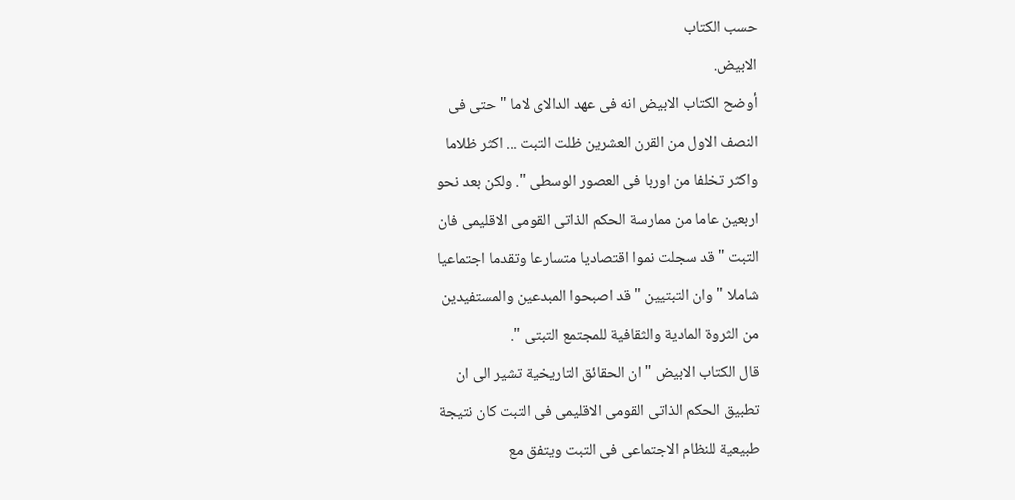حسب الكتاب
الابيض.
أوضح الكتاب الابيض انه فى عهد الدالاى لاما " حتى فى
النصف الاول من القرن العشرين ظلت التبت ... اكثر ظلاما
واكثر تخلفا من اوربا فى العصور الوسطى ". ولكن بعد نحو
اربعين عاما من ممارسة الحكم الذاتى القومى الاقليمى فان
التبت " قد سجلت نموا اقتصاديا متسارعا وتقدما اجتماعيا
شاملا " وان التبتيين " قد اصبحوا المبدعين والمستفيدين
من الثروة المادية والثقافية للمجتمع التبتى ".
قال الكتاب الابيض " ان الحقائق التاريخية تشير الى ان
تطبيق الحكم الذاتى القومى الاقليمى فى التبت كان نتيجة
طبيعية للنظام الاجتماعى فى التبت ويتفق مع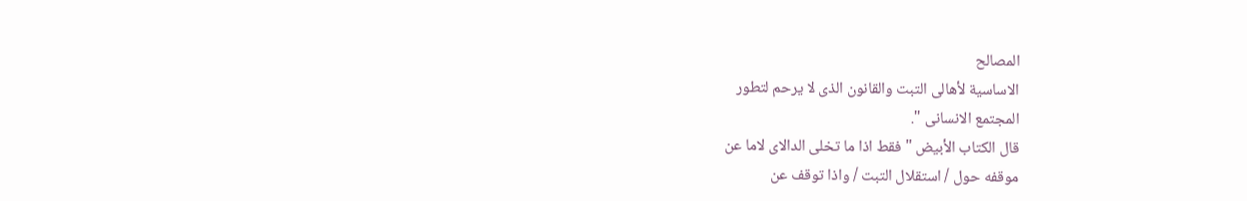المصالح
الاساسية لأهالى التبت والقانون الذى لا يرحم لتطور
المجتمع الانسانى ".
قال الكتاب الأبيض " فقط اذا ما تخلى الدالاى لاما عن
موقفه حول / استقلال التبت / واذا توقف عن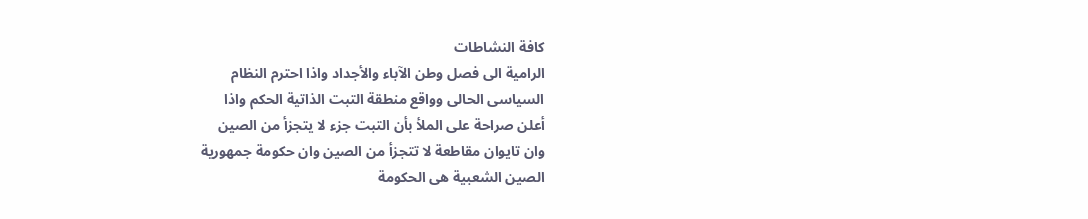كافة النشاطات
الرامية الى فصل وطن الآباء والأجداد واذا احترم النظام
السياسى الحالى وواقع منطقة التبت الذاتية الحكم واذا
أعلن صراحة على الملأ بأن التبت جزء لا يتجزأ من الصين
وان تايوان مقاطعة لا تتجزأ من الصين وان حكومة جمهورية
الصين الشعبية هى الحكومة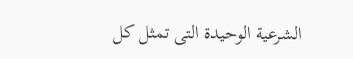الشرعية الوحيدة التى تمثل كل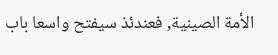الأمة الصينية, فعندئذ سيفتح واسعا باب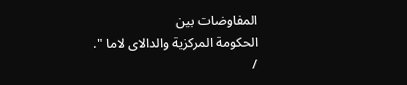المفاوضات بين
الحكومة المركزية والدالاى لاما ".
/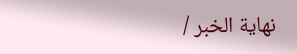نهاية الخبر /